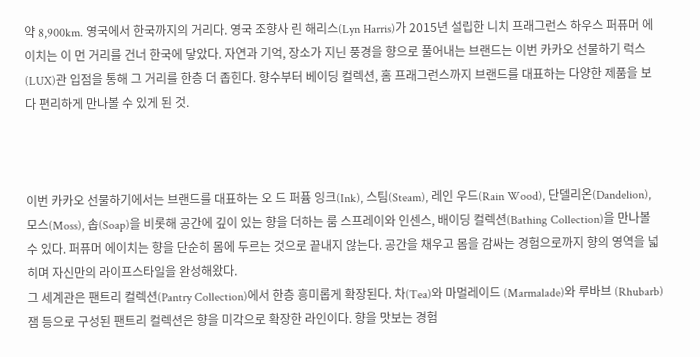약 8,900km. 영국에서 한국까지의 거리다. 영국 조향사 린 해리스(Lyn Harris)가 2015년 설립한 니치 프래그런스 하우스 퍼퓨머 에이치는 이 먼 거리를 건너 한국에 닿았다. 자연과 기억, 장소가 지닌 풍경을 향으로 풀어내는 브랜드는 이번 카카오 선물하기 럭스(LUX)관 입점을 통해 그 거리를 한층 더 좁힌다. 향수부터 베이딩 컬렉션, 홈 프래그런스까지 브랜드를 대표하는 다양한 제품을 보다 편리하게 만나볼 수 있게 된 것.



이번 카카오 선물하기에서는 브랜드를 대표하는 오 드 퍼퓸 잉크(Ink), 스팀(Steam), 레인 우드(Rain Wood), 단델리온(Dandelion), 모스(Moss), 솝(Soap)을 비롯해 공간에 깊이 있는 향을 더하는 룸 스프레이와 인센스, 배이딩 컬렉션(Bathing Collection)을 만나볼 수 있다. 퍼퓨머 에이치는 향을 단순히 몸에 두르는 것으로 끝내지 않는다. 공간을 채우고 몸을 감싸는 경험으로까지 향의 영역을 넓히며 자신만의 라이프스타일을 완성해왔다.
그 세계관은 팬트리 컬렉션(Pantry Collection)에서 한층 흥미롭게 확장된다. 차(Tea)와 마멀레이드 (Marmalade)와 루바브 (Rhubarb) 잼 등으로 구성된 팬트리 컬렉션은 향을 미각으로 확장한 라인이다. 향을 맛보는 경험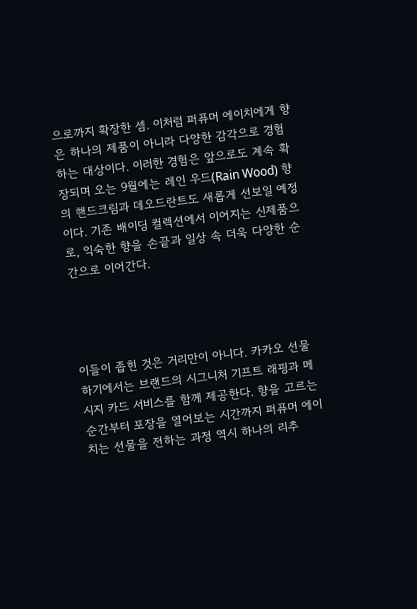으로까지 확장한 셈. 이처럼 퍼퓨머 에이치에게 향은 하나의 제품이 아니라 다양한 감각으로 경험하는 대상이다. 이러한 경험은 앞으로도 계속 확장되며 오는 9월에는 레인 우드(Rain Wood) 향의 핸드크림과 데오드란트도 새롭게 선보일 예정이다. 기존 배이딩 컬렉션에서 이어지는 신제품으로, 익숙한 향을 손끝과 일상 속 더욱 다양한 순간으로 이어간다.




이들이 좁힌 것은 거리만이 아니다. 카카오 선물하기에서는 브랜드의 시그니처 기프트 래핑과 메시지 카드 서비스를 함께 제공한다. 향을 고르는 순간부터 포장을 열어보는 시간까지 퍼퓨머 에이치는 선물을 전하는 과정 역시 하나의 리추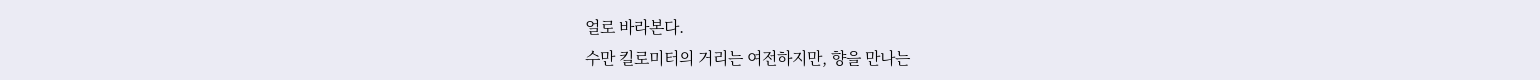얼로 바라본다.
수만 킬로미터의 거리는 여전하지만, 향을 만나는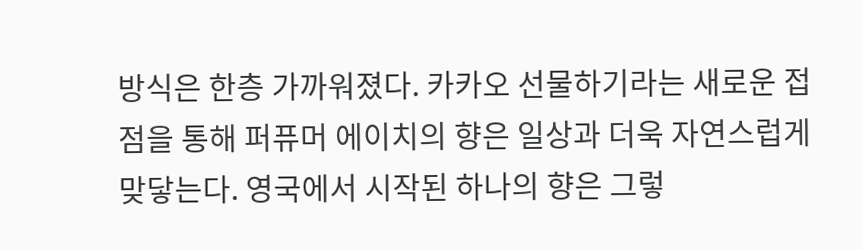방식은 한층 가까워졌다. 카카오 선물하기라는 새로운 접점을 통해 퍼퓨머 에이치의 향은 일상과 더욱 자연스럽게 맞닿는다. 영국에서 시작된 하나의 향은 그렇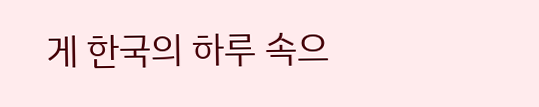게 한국의 하루 속으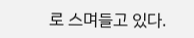로 스며들고 있다.